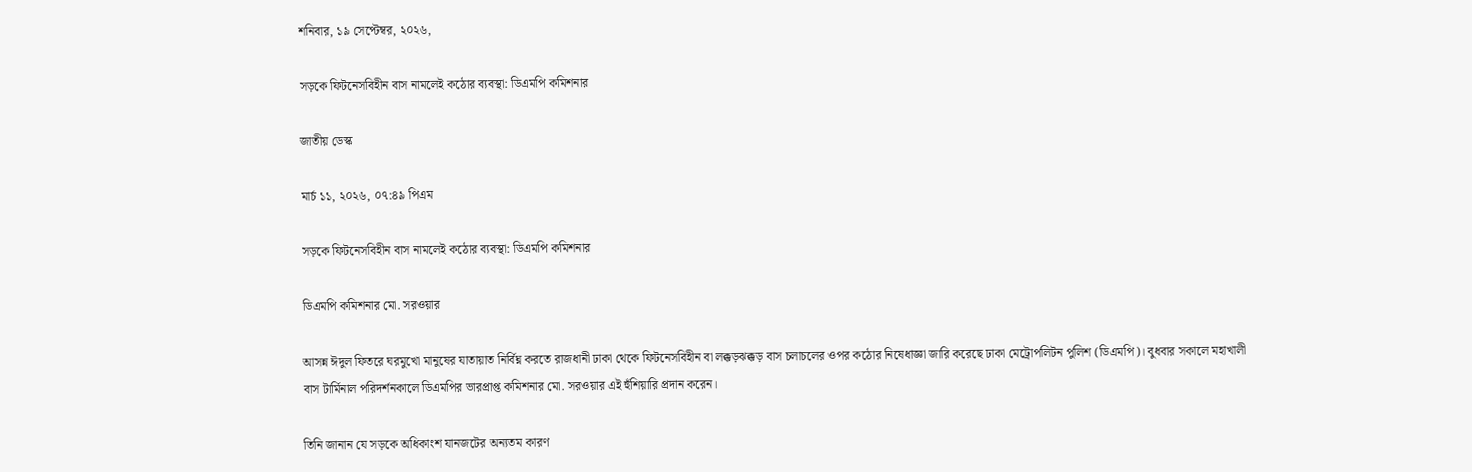শনিবার, ১৯ সেপ্টেম্বর, ২০২৬,

সড়কে ফিটনেসবিহীন বাস নামলেই কঠোর ব্যবস্থা: ডিএমপি কমিশনার

জাতীয় ডেস্ক

মার্চ ১১, ২০২৬, ০৭:৪৯ পিএম

সড়কে ফিটনেসবিহীন বাস নামলেই কঠোর ব্যবস্থা: ডিএমপি কমিশনার

ডিএমপি কমিশনার মো. সরওয়ার

আসন্ন ঈদুল ফিতরে ঘরমুখো মানুষের যাতায়াত নির্বিঘ্ন করতে রাজধানী ঢাকা থেকে ফিটনেসবিহীন বা লক্কড়ঝক্কড় বাস চলাচলের ওপর কঠোর নিষেধাজ্ঞা জারি করেছে ঢাকা মেট্রোপলিটন পুলিশ (ডিএমপি)। বুধবার সকালে মহাখালী বাস টার্মিনাল পরিদর্শনকালে ডিএমপির ভারপ্রাপ্ত কমিশনার মো. সরওয়ার এই হুঁশিয়ারি প্রদান করেন।

তিনি জানান যে সড়কে অধিকাংশ যানজটের অন্যতম কারণ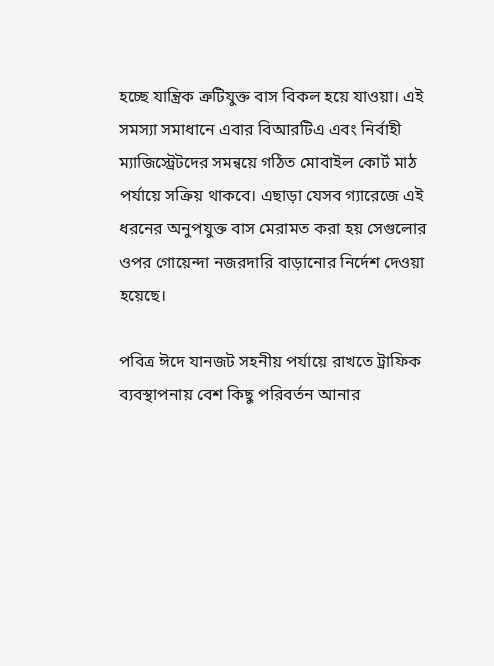হচ্ছে যান্ত্রিক ত্রুটিযুক্ত বাস বিকল হয়ে যাওয়া। এই সমস্যা সমাধানে এবার বিআরটিএ এবং নির্বাহী ম্যাজিস্ট্রেটদের সমন্বয়ে গঠিত মোবাইল কোর্ট মাঠ পর্যায়ে সক্রিয় থাকবে। এছাড়া যেসব গ্যারেজে এই ধরনের অনুপযুক্ত বাস মেরামত করা হয় সেগুলোর ওপর গোয়েন্দা নজরদারি বাড়ানোর নির্দেশ দেওয়া হয়েছে।

পবিত্র ঈদে যানজট সহনীয় পর্যায়ে রাখতে ট্রাফিক ব্যবস্থাপনায় বেশ কিছু পরিবর্তন আনার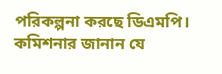পরিকল্পনা করছে ডিএমপি। কমিশনার জানান যে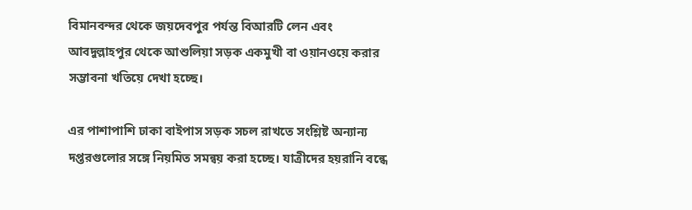বিমানবন্দর থেকে জয়দেবপুর পর্যন্ত বিআরটি লেন এবং আবদুল্লাহপুর থেকে আশুলিয়া সড়ক একমুখী বা ওয়ানওয়ে করার সম্ভাবনা খতিয়ে দেখা হচ্ছে।

এর পাশাপাশি ঢাকা বাইপাস সড়ক সচল রাখতে সংশ্লিষ্ট অন্যান্য দপ্তরগুলোর সঙ্গে নিয়মিত সমন্বয় করা হচ্ছে। যাত্রীদের হয়রানি বন্ধে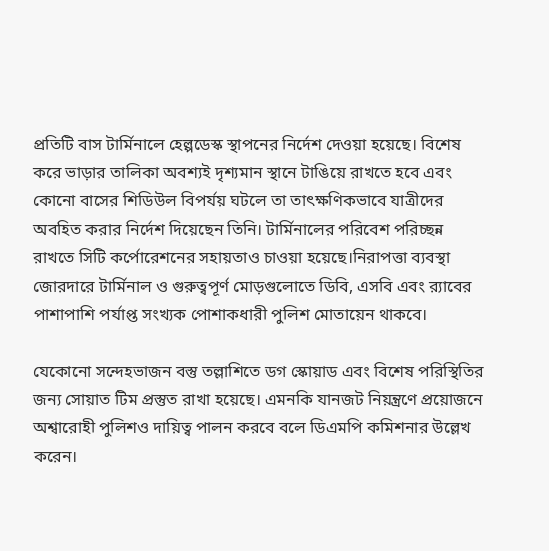প্রতিটি বাস টার্মিনালে হেল্পডেস্ক স্থাপনের নির্দেশ দেওয়া হয়েছে। বিশেষ করে ভাড়ার তালিকা অবশ্যই দৃশ্যমান স্থানে টাঙিয়ে রাখতে হবে এবং কোনো বাসের শিডিউল বিপর্যয় ঘটলে তা তাৎক্ষণিকভাবে যাত্রীদের অবহিত করার নির্দেশ দিয়েছেন তিনি। টার্মিনালের পরিবেশ পরিচ্ছন্ন রাখতে সিটি কর্পোরেশনের সহায়তাও চাওয়া হয়েছে।নিরাপত্তা ব্যবস্থা জোরদারে টার্মিনাল ও গুরুত্বপূর্ণ মোড়গুলোতে ডিবি, এসবি এবং র‍্যাবের পাশাপাশি পর্যাপ্ত সংখ্যক পোশাকধারী পুলিশ মোতায়েন থাকবে।

যেকোনো সন্দেহভাজন বস্তু তল্লাশিতে ডগ স্কোয়াড এবং বিশেষ পরিস্থিতির জন্য সোয়াত টিম প্রস্তুত রাখা হয়েছে। এমনকি যানজট নিয়ন্ত্রণে প্রয়োজনে অশ্বারোহী পুলিশও দায়িত্ব পালন করবে বলে ডিএমপি কমিশনার উল্লেখ করেন।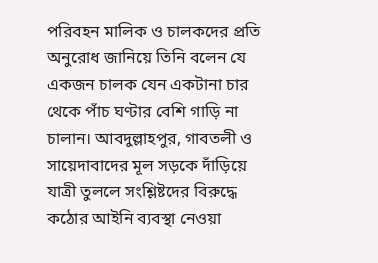পরিবহন মালিক ও চালকদের প্রতি অনুরোধ জানিয়ে তিনি বলেন যে একজন চালক যেন একটানা চার থেকে পাঁচ ঘণ্টার বেশি গাড়ি না চালান। আবদুল্লাহপুর, গাবতলী ও সায়েদাবাদের মূল সড়কে দাঁড়িয়ে যাত্রী তুললে সংশ্লিষ্টদের বিরুদ্ধে কঠোর আইনি ব্যবস্থা নেওয়া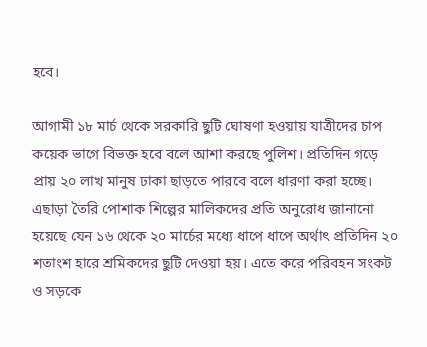হবে।

আগামী ১৮ মার্চ থেকে সরকারি ছুটি ঘোষণা হওয়ায় যাত্রীদের চাপ কয়েক ভাগে বিভক্ত হবে বলে আশা করছে পুলিশ। প্রতিদিন গড়ে প্রায় ২০ লাখ মানুষ ঢাকা ছাড়তে পারবে বলে ধারণা করা হচ্ছে। এছাড়া তৈরি পোশাক শিল্পের মালিকদের প্রতি অনুরোধ জানানো হয়েছে যেন ১৬ থেকে ২০ মার্চের মধ্যে ধাপে ধাপে অর্থাৎ প্রতিদিন ২০ শতাংশ হারে শ্রমিকদের ছুটি দেওয়া হয়। এতে করে পরিবহন সংকট ও সড়কে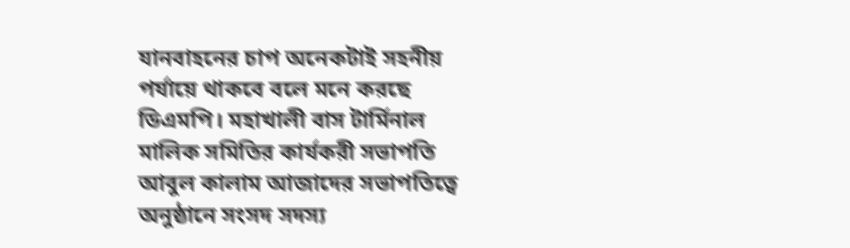যানবাহনের চাপ অনেকটাই সহনীয় পর্যায়ে থাকবে বলে মনে করছে ডিএমপি। মহাখালী বাস টার্মিনাল মালিক সমিতির কার্যকরী সভাপতি আবুল কালাম আজাদের সভাপতিত্বে অনুষ্ঠানে সংসদ সদস্য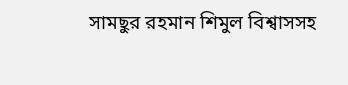সামছুর রহমান শিমুল বিশ্বাসসহ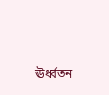ঊর্ধ্বতন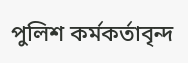পুলিশ কর্মকর্তাবৃন্দ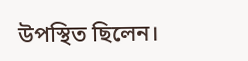উপস্থিত ছিলেন।